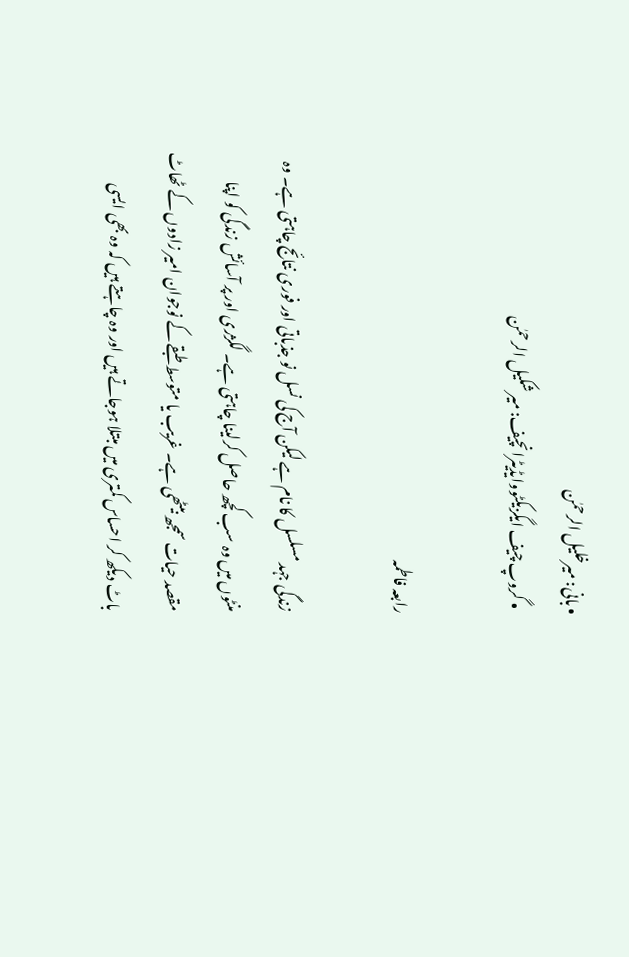• بانی: میرخلیل الرحمٰن
  • گروپ چیف ایگزیکٹووایڈیٹرانچیف: میر شکیل الرحمٰن

رابعہ فاطمہ

زندگی جہد مسلسل کا نام ہے لیکن آج کی نسل نو جذباتی اور فوری نتائج چاہتی ہے۔ وہ منٹوں میں وہ سب کچھ حاصل کرلینا چاہتی ہے۔ لگژری اور پر آسائش زندگی کو اپنا مقصد حیات سمجھ بیٹھی ہے۔ غریب یا متوسط طبقے کے نوجوان امیر زادوں کے ٹھاٹ باٹ دیکھ کر احساس کمتری میں مبتلا ہوجاتے ہیں اور وہ چاہتے ہیں کہ وہ بھی ایسی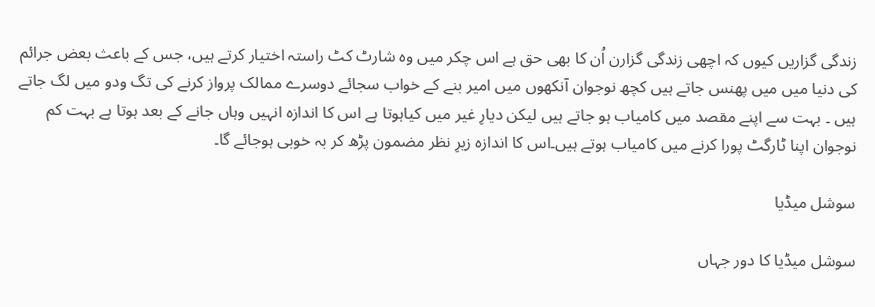زندگی گزاریں کیوں کہ اچھی زندگی گزارن اُن کا بھی حق ہے اس چکر میں وہ شارٹ کٹ راستہ اختیار کرتے ہیں، جس کے باعث بعض جرائم کی دنیا میں میں پھنس جاتے ہیں کچھ نوجوان آنکھوں میں امیر بنے کے خواب سجائے دوسرے ممالک پرواز کرنے کی تگ ودو میں لگ جاتے ہیں ۔ بہت سے اپنے مقصد میں کامیاب ہو جاتے ہیں لیکن دیارِ غیر میں کیاہوتا ہے اس کا اندازہ انہیں وہاں جانے کے بعد ہوتا ہے بہت کم نوجوان اپنا ٹارگٹ پورا کرنے میں کامیاب ہوتے ہیں۔اس کا اندازہ زیرِ نظر مضمون پڑھ کر بہ خوبی ہوجائے گا۔

سوشل میڈیا

سوشل میڈیا کا دور جہاں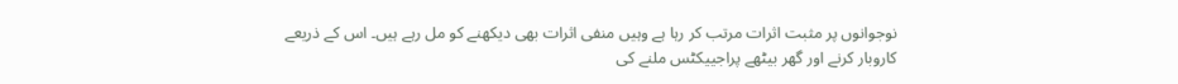نوجوانوں پر مثبت اثرات مرتب کر رہا ہے وہیں منفی اثرات بھی دیکھنے کو مل رہے ہیں۔ اس کے ذریعے کاروبار کرنے اور گھر بیٹھے پراجییکٹس ملنے کی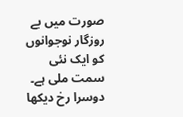صورت میں بے روزگار نوجوانوں کو ایک نئی سمت ملی ہے۔ دوسرا رخ دیکھا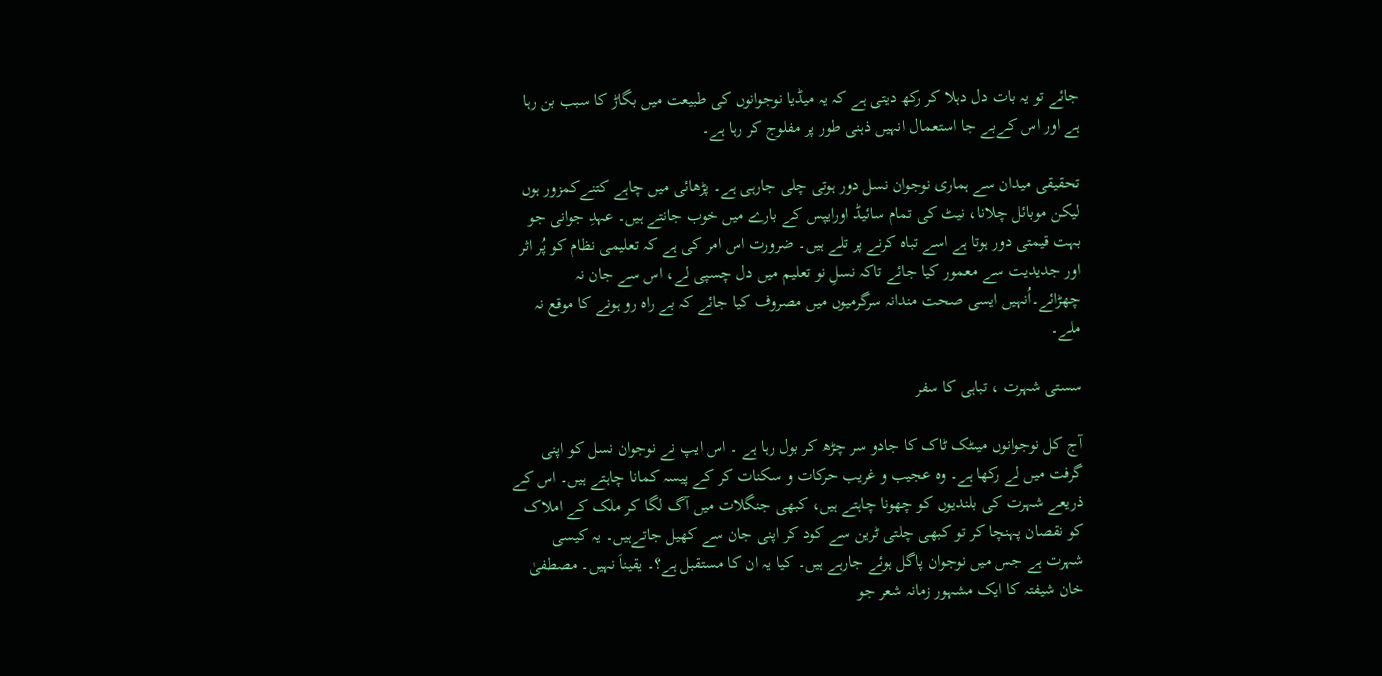جائے تو یہ بات دل دہلا کر رکھ دیتی ہے کہ یہ میڈیا نوجوانوں کی طبیعت میں بگاڑ کا سبب بن رہا ہے اور اس کےبے جا استعمال انہیں ذہنی طور پر مفلوج کر رہا ہے۔

تحقیقی میدان سے ہماری نوجوان نسل دور ہوتی چلی جارہی ہے۔ پڑھائی میں چاہے کتنےکمزور ہوں لیکن موبائل چلانا، نیٹ کی تمام سائیڈ اورایپس کے بارے میں خوب جانتے ہیں۔ عہدِ جوانی جو بہت قیمتی دور ہوتا ہے اسے تباہ کرنے پر تلے ہیں۔ ضرورت اس امر کی ہے کہ تعلیمی نظام کو پُر اثر اور جدیدیت سے معمور کیا جائے تاکہ نسلِ نو تعلیم میں دل چسپی لے، اس سے جان نہ چھڑائے۔اُنہیں ایسی صحت مندانہ سرگرمیوں میں مصروف کیا جائے کہ بے راہ رو ہونے کا موقع نہ ملے۔

سستی شہرت ، تباہی کا سفر

آج کل نوجوانوں میںٹک ٹاک کا جادو سر چڑھ کر بول رہا ہے ۔ اس ایپ نے نوجوان نسل کو اپنی گرفت میں لے رکھا ہے۔ وہ عجیب و غریب حرکات و سکنات کر کے پیسہ کمانا چاہتے ہیں۔ اس کے ذریعے شہرت کی بلندیوں کو چھونا چاہتے ہیں، کبھی جنگلات میں آگ لگا کر ملک کے املاک کو نقصان پہنچا کر تو کبھی چلتی ٹرین سے کود کر اپنی جان سے کھیل جاتےہیں۔ یہ کیسی شہرت ہے جس میں نوجوان پاگل ہوئے جارہے ہیں۔ کیا یہ ان کا مستقبل ہے؟۔ یقیناَ نہیں۔ مصطفیٰ خان شیفتہ کا ایک مشہور زمانہ شعر جو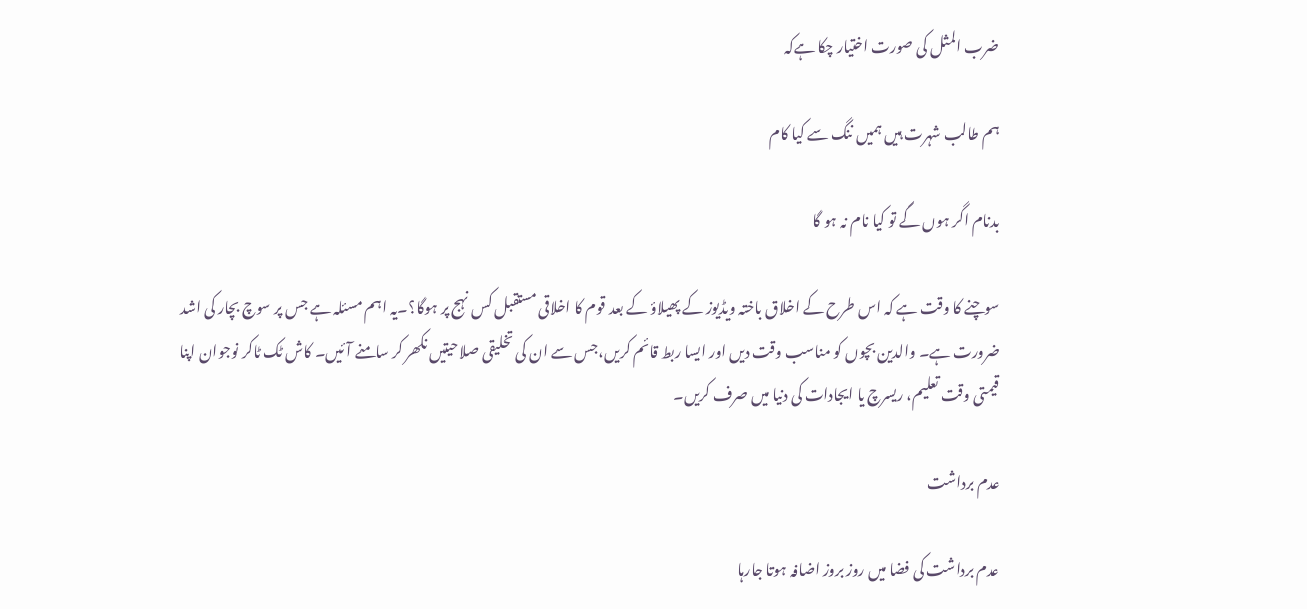ضرب المثل کی صورت اختیار چکا ہےکہ

ہم طالب شہرت ہیں ہمیں ننگ سے کیا کام

بدنام اگر ہوں گے تو کیا نام نہ ہو گا

سوچنے کا وقت ہے کہ اس طرح کے اخلاق باختہ ویڈیوز کے پھیلاؤ کے بعد قوم کا اخلاقی مستقبل کس نہج پر ہوگا؟۔یہ اہم مسئلہ ہے جس پر سوچ بچار کی اشد ضرورت ہے۔ والدین بچوں کو مناسب وقت دیں اور ایسا ربط قائم کریں،جس سے ان کی تخلیقی صلاحیتیں نکھر کر سامنے آئیں۔ کاش ٹک ٹاکر نوجوان اپنا قیمتی وقت تعلیم، ریسرچ یا ایجادات کی دنیا میں صرف کریں۔

عدم برداشت

عدم برداشت کی فضا میں روز بروز اضافہ ہوتا جارہا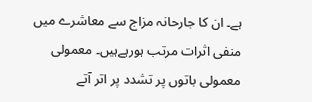ہے۔ ان کا جارحانہ مزاج سے معاشرے میں منفی اثرات مرتب ہورہےہیں۔ معمولی معمولی باتوں پر تشدد پر اتر آتے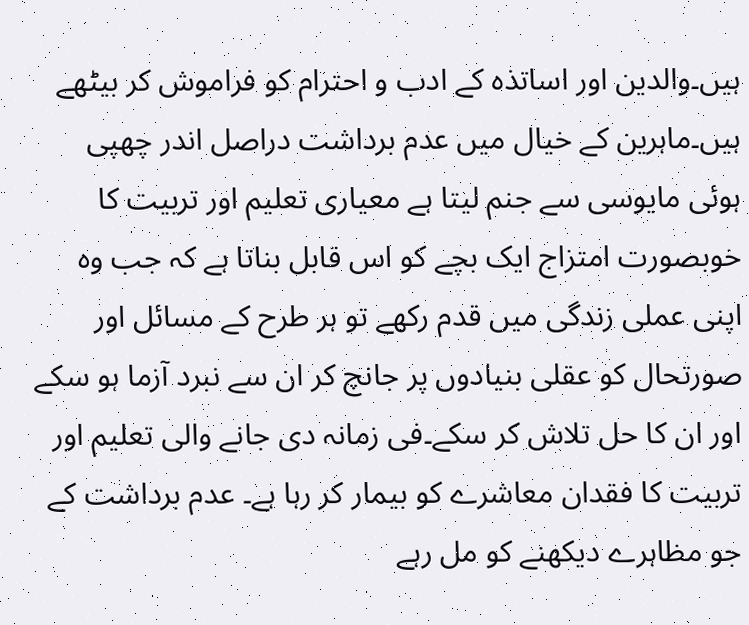ہیں۔والدین اور اساتذہ کے ادب و احترام کو فراموش کر بیٹھے ہیں۔ماہرین کے خیال میں عدم برداشت دراصل اندر چھپی ہوئی مایوسی سے جنم لیتا ہے معیاری تعلیم اور تربیت کا خوبصورت امتزاج ایک بچے کو اس قابل بناتا ہے کہ جب وہ اپنی عملی زندگی میں قدم رکھے تو ہر طرح کے مسائل اور صورتحال کو عقلی بنیادوں پر جانچ کر ان سے نبرد آزما ہو سکے اور ان کا حل تلاش کر سکے۔فی زمانہ دی جانے والی تعلیم اور تربیت کا فقدان معاشرے کو بیمار کر رہا ہے۔ عدم برداشت کے جو مظاہرے دیکھنے کو مل رہے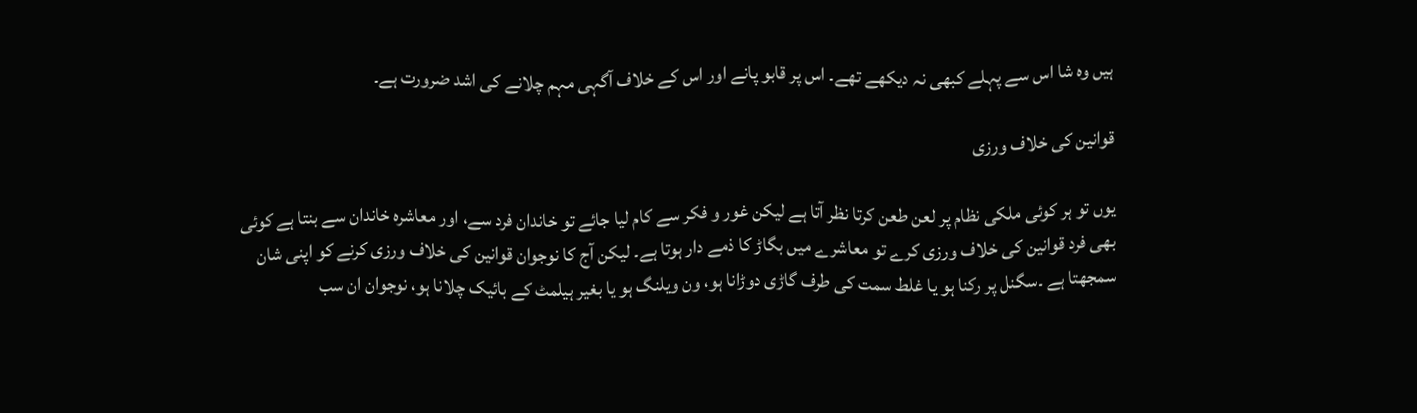ہیں وہ شا اس سے پہلے کبھی نہ دیکھے تھے۔ اس پر قابو پانے اور اس کے خلاف آگہی مہم چلانے کی اشد ضرورت ہے۔

قوانین کی خلاف ورزی

یوں تو ہر کوئی ملکی نظام پر لعن طعن کرتا نظر آتا ہے لیکن غور و فکر سے کام لیا جائے تو خاندان فرد سے، اور معاشرہ خاندان سے بنتا ہے کوئی بھی فرد قوانین کی خلاف ورزی کرے تو معاشرے میں بگاڑ کا ذمے دار ہوتا ہے۔ لیکن آج کا نوجوان قوانین کی خلاف ورزی کرنے کو اپنی شان سمجھتا ہے ۔سگنل پر رکنا ہو یا غلط سمت کی طرف گاڑی دوڑانا ہو، ون ویلنگ ہو یا بغیر ہیلمٹ کے بائیک چلانا ہو، نوجوان ان سب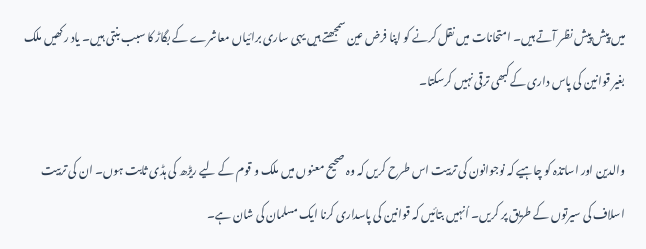میں پیش پیش نظر آتے ہیں۔ امتحانات میں نقل کرنے کو اپنا فرض عین سمجھتے ہیں یہی ساری برائیاں معاشرے کے بگاڑ کا سبب بنتی ہیں۔ یاد رکھیں ملک بغیر قوانین کی پاس داری کےکبھی ترقی نہیں کرسکتا۔

والدین اور اساتذہ کو چاہیے کہ نوجوانون کی تربیت اس طرح کریں کہ وہ صحیح معنوں میں ملک و قوم کے لیے ریڑھ کی ہڈی ثابت ہوں۔ ان کی تربیت اسلاف کی سیرتوں کے طریق پر کریں۔ اُنہیں بتائیں کہ قوانین کی پاسداری کرنا ایک مسلمان کی شان ہے۔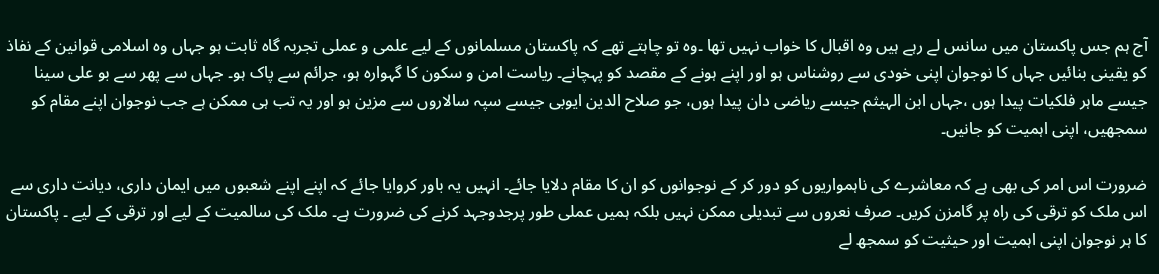آج ہم جس پاکستان میں سانس لے رہے ہیں وہ اقبال کا خواب نہیں تھا ۔وہ تو چاہتے تھے کہ پاکستان مسلمانوں کے لیے علمی و عملی تجربہ گاہ ثابت ہو جہاں وہ اسلامی قوانین کے نفاذ کو یقینی بنائیں جہاں کا نوجوان اپنی خودی سے روشناس ہو اور اپنے ہونے کے مقصد کو پہچانے۔ ریاست امن و سکون کا گہوارہ ہو، جرائم سے پاک ہو۔ جہاں سے پھر سے بو علی سینا جیسے ماہر فلکیات پیدا ہوں ،جہاں ابن الہیثم جیسے ریاضی دان پیدا ہوں، جو صلاح الدین ایوبی جیسے سپہ سالاروں سے مزین ہو اور یہ تب ہی ممکن ہے جب نوجوان اپنے مقام کو سمجھیں، اپنی اہمیت کو جانیں۔

ضرورت اس امر کی بھی ہے کہ معاشرے کی ناہمواریوں کو دور کر کے نوجوانوں کو ان کا مقام دلایا جائے۔ انہیں یہ باور کروایا جائے کہ اپنے اپنے شعبوں میں ایمان داری، دیانت داری سے اس ملک کو ترقی کی راہ پر گامزن کریں۔ صرف نعروں سے تبدیلی ممکن نہیں بلکہ ہمیں عملی طور پرجدوجہد کرنے کی ضرورت ہے۔ ملک کی سالمیت کے لیے اور ترقی کے لیے ۔ پاکستان کا ہر نوجوان اپنی اہمیت اور حیثیت کو سمجھ لے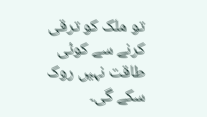تو ملک کو ترقی کرنے سے کوئی طاقت نہیں روک سکے گی۔